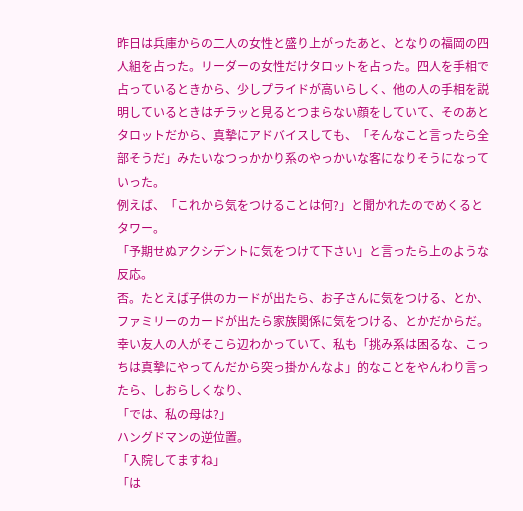昨日は兵庫からの二人の女性と盛り上がったあと、となりの福岡の四人組を占った。リーダーの女性だけタロットを占った。四人を手相で占っているときから、少しプライドが高いらしく、他の人の手相を説明しているときはチラッと見るとつまらない顔をしていて、そのあとタロットだから、真摯にアドバイスしても、「そんなこと言ったら全部そうだ」みたいなつっかかり系のやっかいな客になりそうになっていった。
例えば、「これから気をつけることは何?」と聞かれたのでめくるとタワー。
「予期せぬアクシデントに気をつけて下さい」と言ったら上のような反応。
否。たとえば子供のカードが出たら、お子さんに気をつける、とか、ファミリーのカードが出たら家族関係に気をつける、とかだからだ。
幸い友人の人がそこら辺わかっていて、私も「挑み系は困るな、こっちは真摯にやってんだから突っ掛かんなよ」的なことをやんわり言ったら、しおらしくなり、
「では、私の母は?」
ハングドマンの逆位置。
「入院してますね」
「は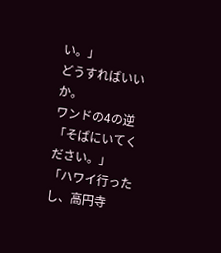い。」
どうすればいいか。
ワンドの4の逆
「そばにいてください。」
「ハワイ行ったし、高円寺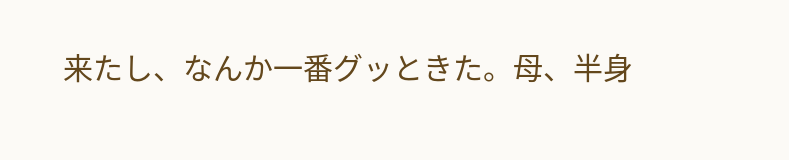来たし、なんか一番グッときた。母、半身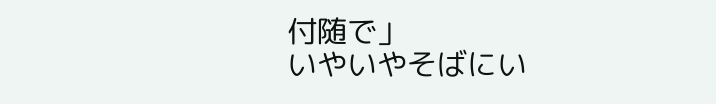付随で」
いやいやそばにい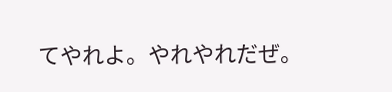てやれよ。やれやれだぜ。